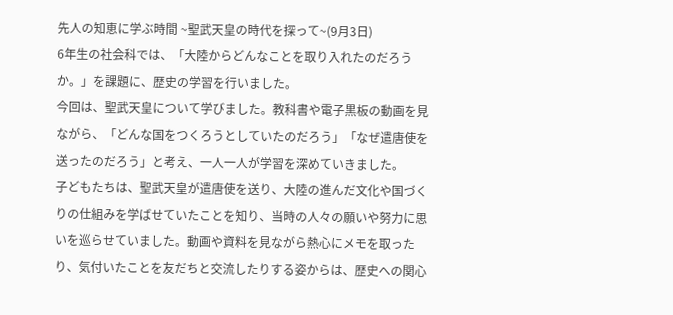先人の知恵に学ぶ時間 ~聖武天皇の時代を探って~(9月3日)
6年生の社会科では、「大陸からどんなことを取り入れたのだろうか。」を課題に、歴史の学習を行いました。
今回は、聖武天皇について学びました。教科書や電子黒板の動画を見ながら、「どんな国をつくろうとしていたのだろう」「なぜ遣唐使を送ったのだろう」と考え、一人一人が学習を深めていきました。
子どもたちは、聖武天皇が遣唐使を送り、大陸の進んだ文化や国づくりの仕組みを学ばせていたことを知り、当時の人々の願いや努力に思いを巡らせていました。動画や資料を見ながら熱心にメモを取ったり、気付いたことを友だちと交流したりする姿からは、歴史への関心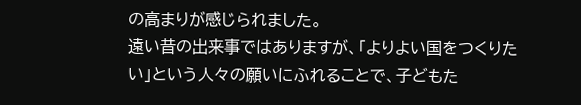の高まりが感じられました。
遠い昔の出来事ではありますが、「よりよい国をつくりたい」という人々の願いにふれることで、子どもた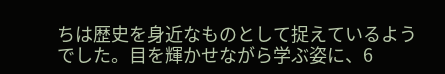ちは歴史を身近なものとして捉えているようでした。目を輝かせながら学ぶ姿に、6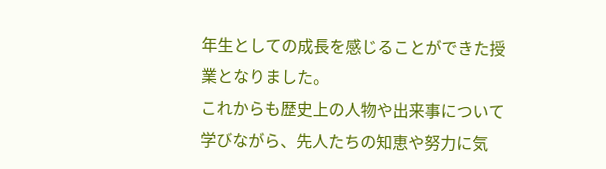年生としての成長を感じることができた授業となりました。
これからも歴史上の人物や出来事について学びながら、先人たちの知恵や努力に気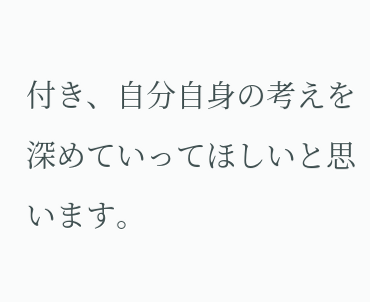付き、自分自身の考えを深めていってほしいと思います。